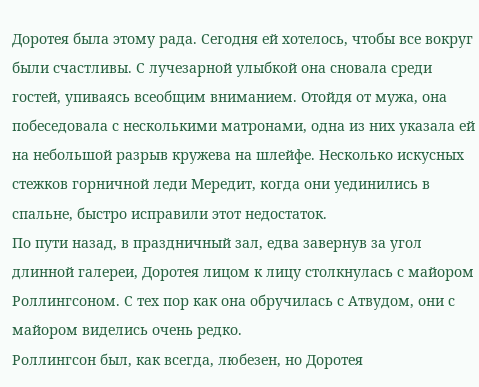Доротея была этому рада. Сегодня ей хотелось, чтобы все вокруг были счастливы. С лучезарной улыбкой она сновала среди гостей, упиваясь всеобщим вниманием. Отойдя от мужа, она побеседовала с несколькими матронами, одна из них указала ей на небольшой разрыв кружева на шлейфе. Несколько искусных стежков горничной леди Мередит, когда они уединились в спальне, быстро исправили этот недостаток.
По пути назад, в праздничный зал, едва завернув за угол длинной галереи, Доротея лицом к лицу столкнулась с майором Роллингсоном. С тех пор как она обручилась с Атвудом, они с майором виделись очень редко.
Роллингсон был, как всегда, любезен, но Доротея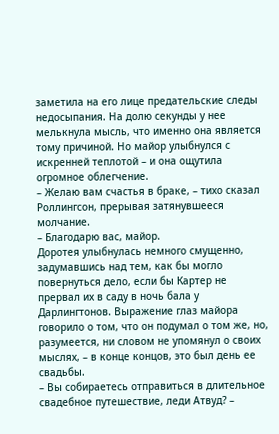заметила на его лице предательские следы недосыпания. На долю секунды у нее мелькнула мысль, что именно она является тому причиной. Но майор улыбнулся с искренней теплотой – и она ощутила огромное облегчение.
– Желаю вам счастья в браке, – тихо сказал Роллингсон, прерывая затянувшееся молчание.
– Благодарю вас, майор.
Доротея улыбнулась немного смущенно, задумавшись над тем, как бы могло повернуться дело, если бы Картер не прервал их в саду в ночь бала у Дарлингтонов. Выражение глаз майора говорило о том, что он подумал о том же, но, разумеется, ни словом не упомянул о своих мыслях, – в конце концов, это был день ее свадьбы.
– Вы собираетесь отправиться в длительное свадебное путешествие, леди Атвуд? –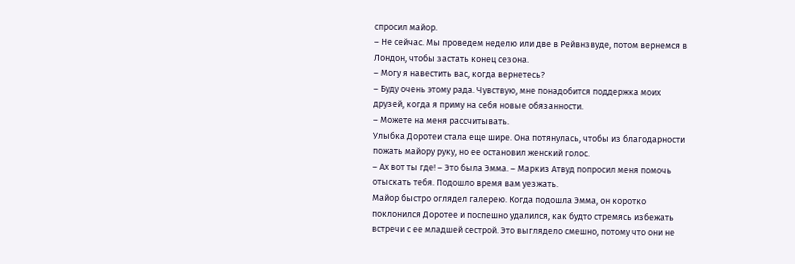спросил майор.
– Не сейчас. Мы проведем неделю или две в Рейвнзвуде, потом вернемся в Лондон, чтобы застать конец сезона.
– Могу я навестить вас, когда вернетесь?
– Буду очень этому рада. Чувствую, мне понадобится поддержка моих друзей, когда я приму на себя новые обязанности.
– Можете на меня рассчитывать.
Улыбка Доротеи стала еще шире. Она потянулась, чтобы из благодарности пожать майору руку, но ее остановил женский голос.
– Ах вот ты где! – Это была Эмма. – Маркиз Атвуд попросил меня помочь отыскать тебя. Подошло время вам уезжать.
Майор быстро оглядел галерею. Когда подошла Эмма, он коротко поклонился Доротее и поспешно удалился, как будто стремясь избежать встречи с ее младшей сестрой. Это выглядело смешно, потому что они не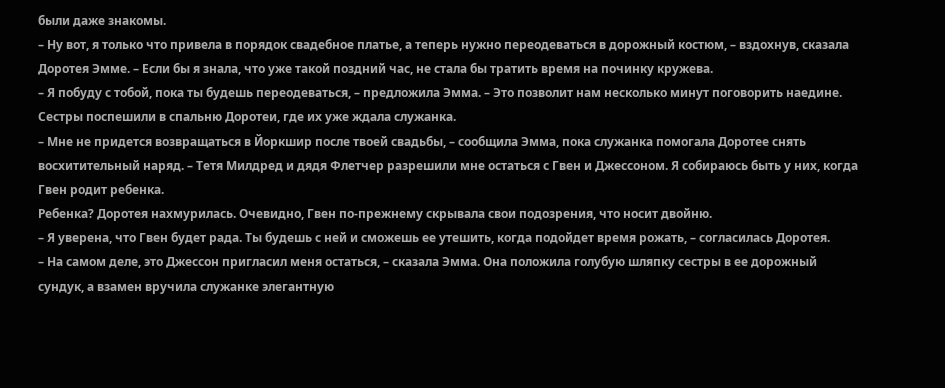были даже знакомы.
– Ну вот, я только что привела в порядок свадебное платье, а теперь нужно переодеваться в дорожный костюм, – вздохнув, сказала Доротея Эмме. – Если бы я знала, что уже такой поздний час, не стала бы тратить время на починку кружева.
– Я побуду с тобой, пока ты будешь переодеваться, – предложила Эмма. – Это позволит нам несколько минут поговорить наедине.
Сестры поспешили в спальню Доротеи, где их уже ждала служанка.
– Мне не придется возвращаться в Йоркшир после твоей свадьбы, – сообщила Эмма, пока служанка помогала Доротее снять восхитительный наряд. – Тетя Милдред и дядя Флетчер разрешили мне остаться с Гвен и Джессоном. Я собираюсь быть у них, когда Гвен родит ребенка.
Ребенка? Доротея нахмурилась. Очевидно, Гвен по-прежнему скрывала свои подозрения, что носит двойню.
– Я уверена, что Гвен будет рада. Ты будешь с ней и сможешь ее утешить, когда подойдет время рожать, – согласилась Доротея.
– На самом деле, это Джессон пригласил меня остаться, – сказала Эмма. Она положила голубую шляпку сестры в ее дорожный сундук, а взамен вручила служанке элегантную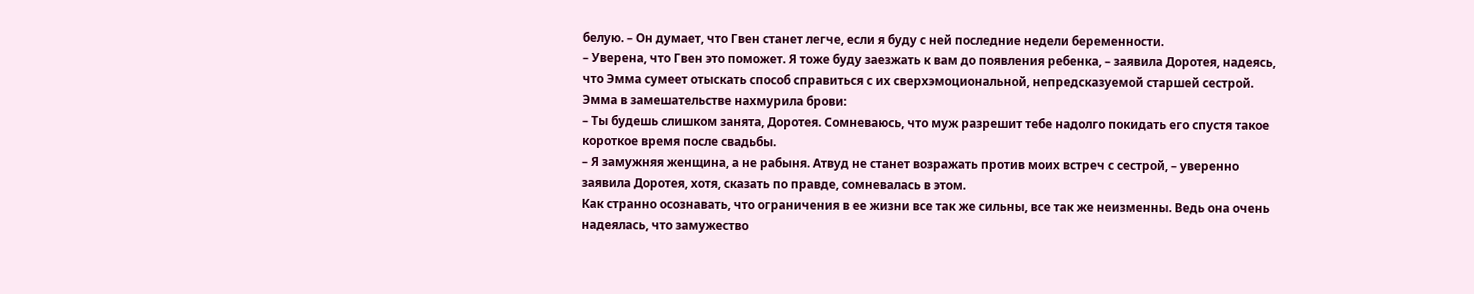белую. – Он думает, что Гвен станет легче, если я буду с ней последние недели беременности.
– Уверена, что Гвен это поможет. Я тоже буду заезжать к вам до появления ребенка, – заявила Доротея, надеясь, что Эмма сумеет отыскать способ справиться с их сверхэмоциональной, непредсказуемой старшей сестрой.
Эмма в замешательстве нахмурила брови:
– Ты будешь слишком занята, Доротея. Сомневаюсь, что муж разрешит тебе надолго покидать его спустя такое короткое время после свадьбы.
– Я замужняя женщина, а не рабыня. Атвуд не станет возражать против моих встреч с сестрой, – уверенно заявила Доротея, хотя, сказать по правде, сомневалась в этом.
Как странно осознавать, что ограничения в ее жизни все так же сильны, все так же неизменны. Ведь она очень надеялась, что замужество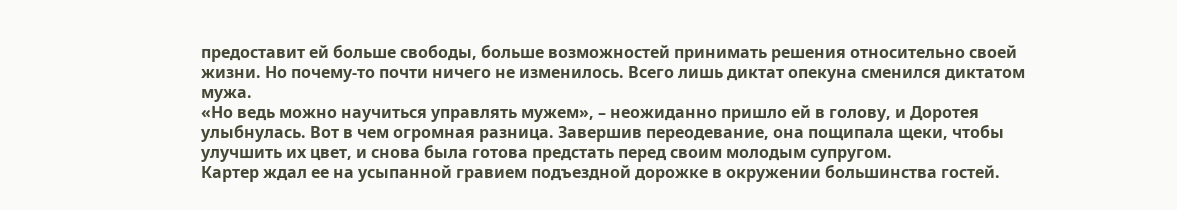предоставит ей больше свободы, больше возможностей принимать решения относительно своей жизни. Но почему-то почти ничего не изменилось. Всего лишь диктат опекуна сменился диктатом мужа.
«Но ведь можно научиться управлять мужем», – неожиданно пришло ей в голову, и Доротея улыбнулась. Вот в чем огромная разница. Завершив переодевание, она пощипала щеки, чтобы улучшить их цвет, и снова была готова предстать перед своим молодым супругом.
Картер ждал ее на усыпанной гравием подъездной дорожке в окружении большинства гостей.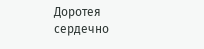Доротея сердечно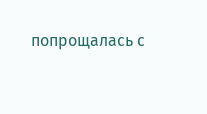попрощалась с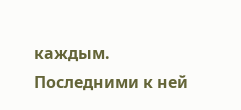каждым. Последними к ней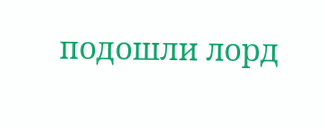подошли лорд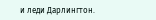и леди Дарлингтон.